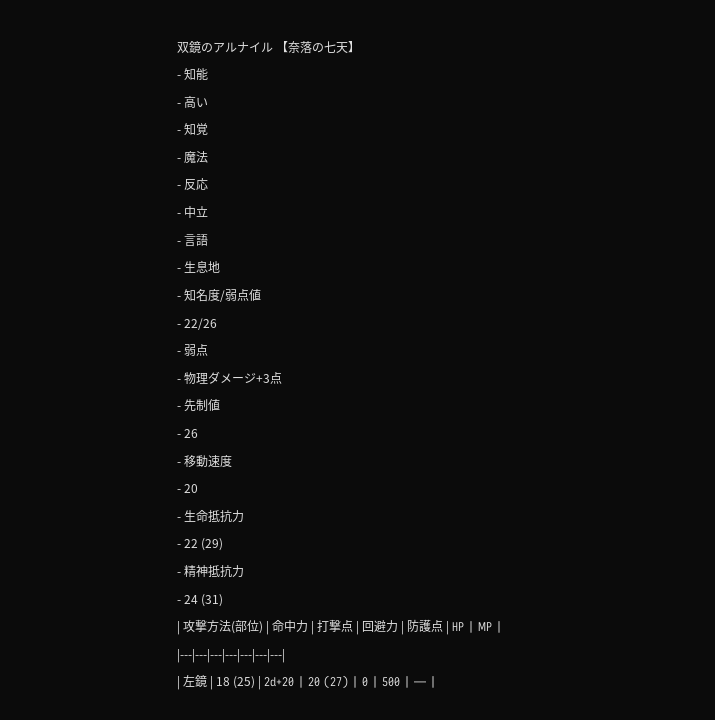双鏡のアルナイル 【奈落の七天】
- 知能
- 高い
- 知覚
- 魔法
- 反応
- 中立
- 言語
- 生息地
- 知名度/弱点値
- 22/26
- 弱点
- 物理ダメージ+3点
- 先制値
- 26
- 移動速度
- 20
- 生命抵抗力
- 22 (29)
- 精神抵抗力
- 24 (31)
| 攻撃方法(部位) | 命中力 | 打撃点 | 回避力 | 防護点 | HP | MP |
|---|---|---|---|---|---|---|
| 左鏡 | 18 (25) | 2d+20 | 20 (27) | 0 | 500 | ― |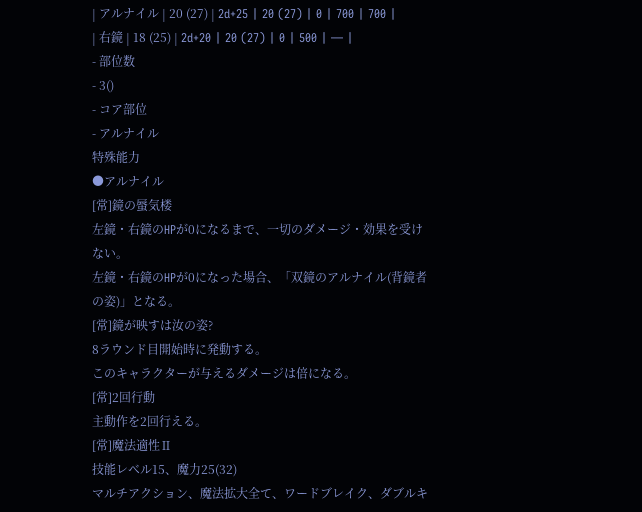| アルナイル | 20 (27) | 2d+25 | 20 (27) | 0 | 700 | 700 |
| 右鏡 | 18 (25) | 2d+20 | 20 (27) | 0 | 500 | ― |
- 部位数
- 3()
- コア部位
- アルナイル
特殊能力
●アルナイル
[常]鏡の蜃気楼
左鏡・右鏡のHPが0になるまで、一切のダメージ・効果を受けない。
左鏡・右鏡のHPが0になった場合、「双鏡のアルナイル(背鏡者の姿)」となる。
[常]鏡が映すは汝の姿?
8ラウンド目開始時に発動する。
このキャラクターが与えるダメージは倍になる。
[常]2回行動
主動作を2回行える。
[常]魔法適性Ⅱ
技能レベル15、魔力25(32)
マルチアクション、魔法拡大全て、ワードブレイク、ダブルキ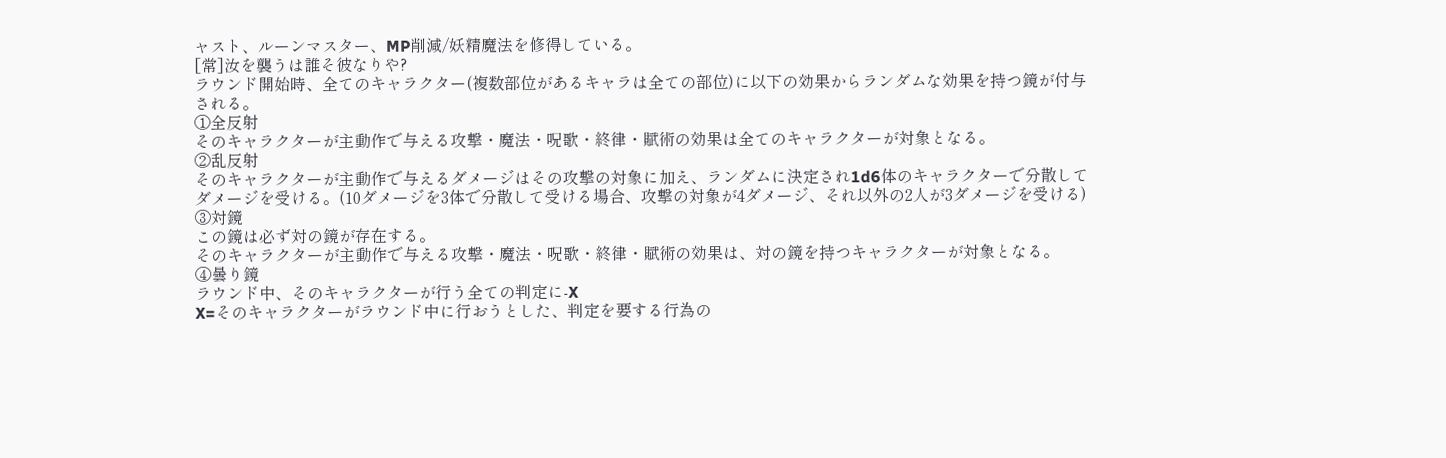ャスト、ルーンマスター、MP削減/妖精魔法を修得している。
[常]汝を襲うは誰そ彼なりや?
ラウンド開始時、全てのキャラクター(複数部位があるキャラは全ての部位)に以下の効果からランダムな効果を持つ鏡が付与される。
①全反射
そのキャラクターが主動作で与える攻撃・魔法・呪歌・終律・賦術の効果は全てのキャラクターが対象となる。
②乱反射
そのキャラクターが主動作で与えるダメージはその攻撃の対象に加え、ランダムに決定され1d6体のキャラクターで分散してダメージを受ける。(10ダメージを3体で分散して受ける場合、攻撃の対象が4ダメージ、それ以外の2人が3ダメージを受ける)
③対鏡
この鏡は必ず対の鏡が存在する。
そのキャラクターが主動作で与える攻撃・魔法・呪歌・終律・賦術の効果は、対の鏡を持つキャラクターが対象となる。
④曇り鏡
ラウンド中、そのキャラクターが行う全ての判定に-X
X=そのキャラクターがラウンド中に行おうとした、判定を要する行為の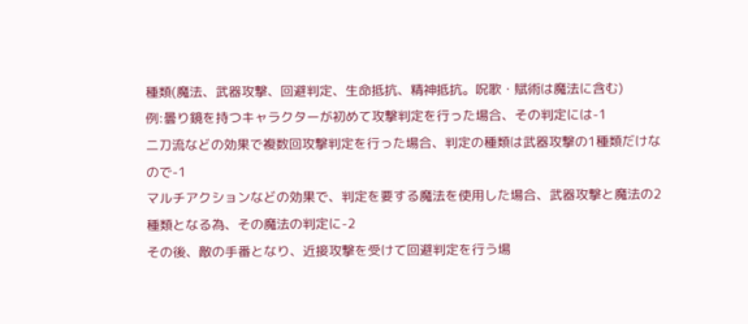種類(魔法、武器攻撃、回避判定、生命抵抗、精神抵抗。呪歌・賦術は魔法に含む)
例:曇り鏡を持つキャラクターが初めて攻撃判定を行った場合、その判定には-1
二刀流などの効果で複数回攻撃判定を行った場合、判定の種類は武器攻撃の1種類だけなので-1
マルチアクションなどの効果で、判定を要する魔法を使用した場合、武器攻撃と魔法の2種類となる為、その魔法の判定に-2
その後、敵の手番となり、近接攻撃を受けて回避判定を行う場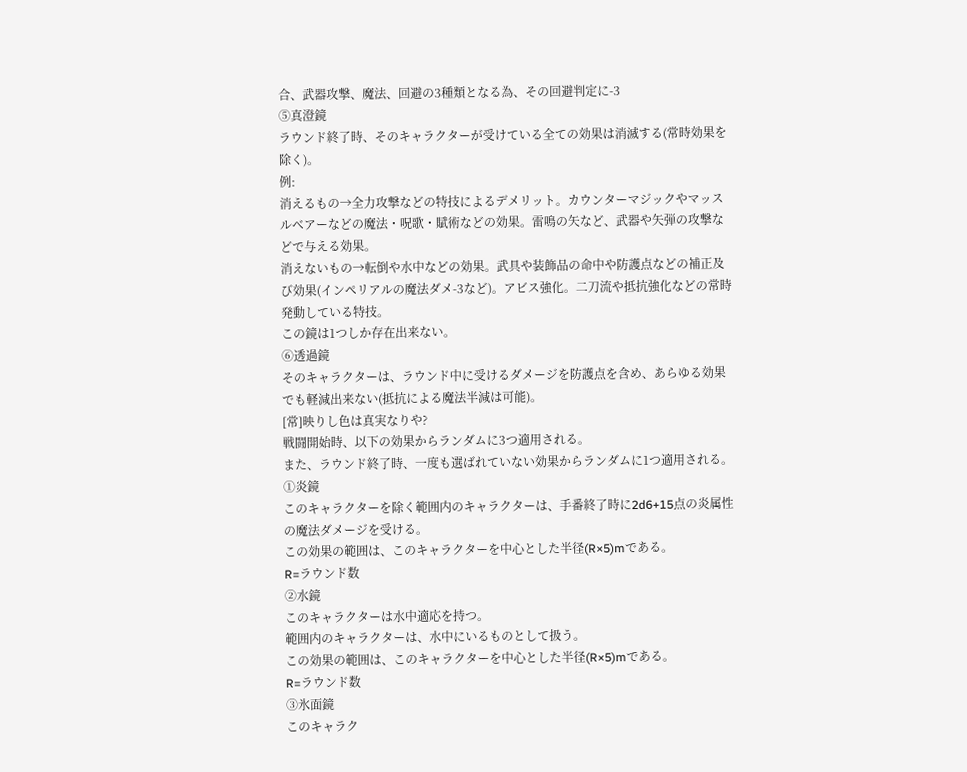合、武器攻撃、魔法、回避の3種類となる為、その回避判定に-3
⑤真澄鏡
ラウンド終了時、そのキャラクターが受けている全ての効果は消滅する(常時効果を除く)。
例:
消えるもの→全力攻撃などの特技によるデメリット。カウンターマジックやマッスルベアーなどの魔法・呪歌・賦術などの効果。雷鳴の矢など、武器や矢弾の攻撃などで与える効果。
消えないもの→転倒や水中などの効果。武具や装飾品の命中や防護点などの補正及び効果(インペリアルの魔法ダメ-3など)。アビス強化。二刀流や抵抗強化などの常時発動している特技。
この鏡は1つしか存在出来ない。
⑥透過鏡
そのキャラクターは、ラウンド中に受けるダメージを防護点を含め、あらゆる効果でも軽減出来ない(抵抗による魔法半減は可能)。
[常]映りし色は真実なりや?
戦闘開始時、以下の効果からランダムに3つ適用される。
また、ラウンド終了時、一度も選ばれていない効果からランダムに1つ適用される。
①炎鏡
このキャラクターを除く範囲内のキャラクターは、手番終了時に2d6+15点の炎属性の魔法ダメージを受ける。
この効果の範囲は、このキャラクターを中心とした半径(R×5)mである。
R=ラウンド数
②水鏡
このキャラクターは水中適応を持つ。
範囲内のキャラクターは、水中にいるものとして扱う。
この効果の範囲は、このキャラクターを中心とした半径(R×5)mである。
R=ラウンド数
③氷面鏡
このキャラク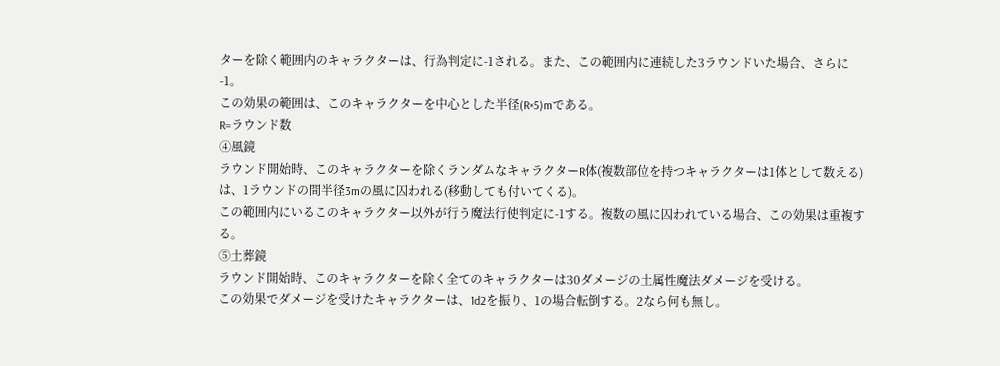ターを除く範囲内のキャラクターは、行為判定に-1される。また、この範囲内に連続した3ラウンドいた場合、さらに-1。
この効果の範囲は、このキャラクターを中心とした半径(R×5)mである。
R=ラウンド数
④風鏡
ラウンド開始時、このキャラクターを除くランダムなキャラクターR体(複数部位を持つキャラクターは1体として数える)は、1ラウンドの間半径3mの風に囚われる(移動しても付いてくる)。
この範囲内にいるこのキャラクター以外が行う魔法行使判定に-1する。複数の風に囚われている場合、この効果は重複する。
⑤土葬鏡
ラウンド開始時、このキャラクターを除く全てのキャラクターは30ダメージの土属性魔法ダメージを受ける。
この効果でダメージを受けたキャラクターは、1d2を振り、1の場合転倒する。2なら何も無し。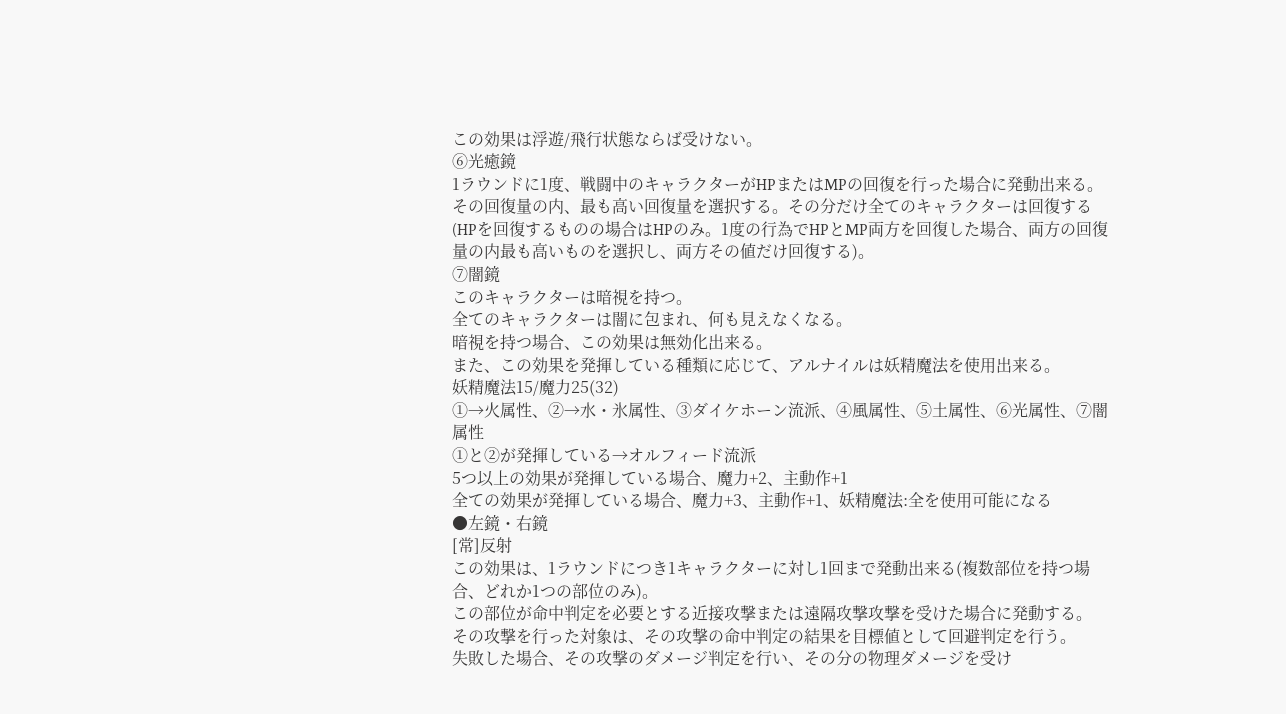この効果は浮遊/飛行状態ならば受けない。
⑥光癒鏡
1ラウンドに1度、戦闘中のキャラクターがHPまたはMPの回復を行った場合に発動出来る。
その回復量の内、最も高い回復量を選択する。その分だけ全てのキャラクターは回復する(HPを回復するものの場合はHPのみ。1度の行為でHPとMP両方を回復した場合、両方の回復量の内最も高いものを選択し、両方その値だけ回復する)。
⑦闇鏡
このキャラクターは暗視を持つ。
全てのキャラクターは闇に包まれ、何も見えなくなる。
暗視を持つ場合、この効果は無効化出来る。
また、この効果を発揮している種類に応じて、アルナイルは妖精魔法を使用出来る。
妖精魔法15/魔力25(32)
①→火属性、②→水・氷属性、③ダイケホーン流派、④風属性、⑤土属性、⑥光属性、⑦闇属性
①と②が発揮している→オルフィード流派
5つ以上の効果が発揮している場合、魔力+2、主動作+1
全ての効果が発揮している場合、魔力+3、主動作+1、妖精魔法:全を使用可能になる
●左鏡・右鏡
[常]反射
この効果は、1ラウンドにつき1キャラクターに対し1回まで発動出来る(複数部位を持つ場合、どれか1つの部位のみ)。
この部位が命中判定を必要とする近接攻撃または遠隔攻撃攻撃を受けた場合に発動する。
その攻撃を行った対象は、その攻撃の命中判定の結果を目標値として回避判定を行う。
失敗した場合、その攻撃のダメージ判定を行い、その分の物理ダメージを受け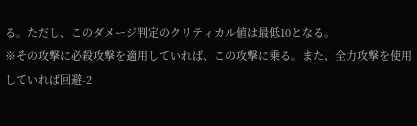る。ただし、このダメージ判定のクリティカル値は最低10となる。
※その攻撃に必殺攻撃を適用していれば、この攻撃に乗る。また、全力攻撃を使用していれば回避-2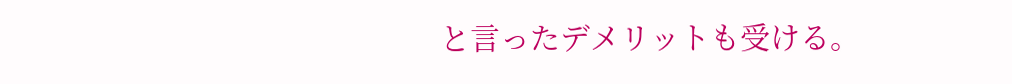と言ったデメリットも受ける。